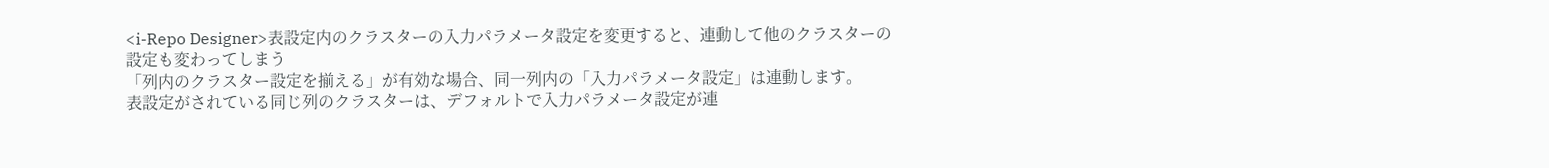<i-Repo Designer>表設定内のクラスターの入力パラメータ設定を変更すると、連動して他のクラスターの設定も変わってしまう
「列内のクラスター設定を揃える」が有効な場合、同一列内の「入力パラメータ設定」は連動します。
表設定がされている同じ列のクラスターは、デフォルトで入力パラメータ設定が連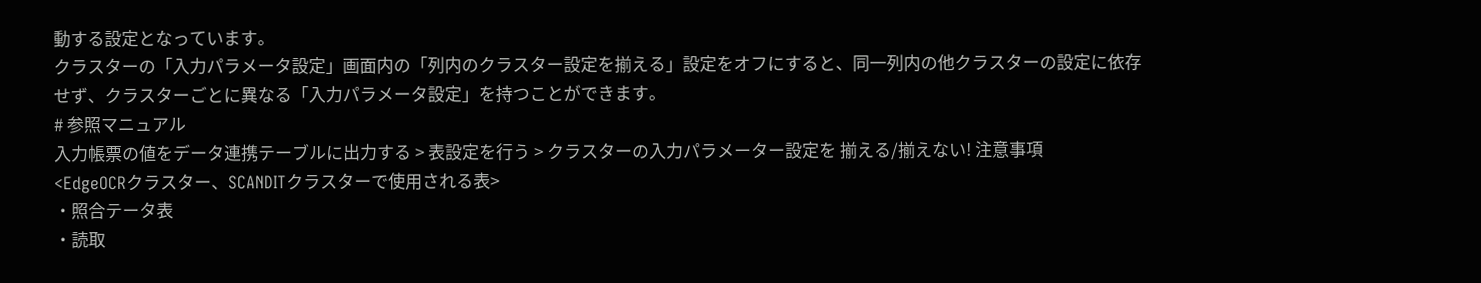動する設定となっています。
クラスターの「入力パラメータ設定」画面内の「列内のクラスター設定を揃える」設定をオフにすると、同一列内の他クラスターの設定に依存せず、クラスターごとに異なる「入力パラメータ設定」を持つことができます。
# 参照マニュアル
入力帳票の値をデータ連携テーブルに出力する > 表設定を行う > クラスターの入力パラメーター設定を 揃える/揃えない! 注意事項
<EdgeOCRクラスター、SCANDITクラスターで使用される表>
・照合テータ表
・読取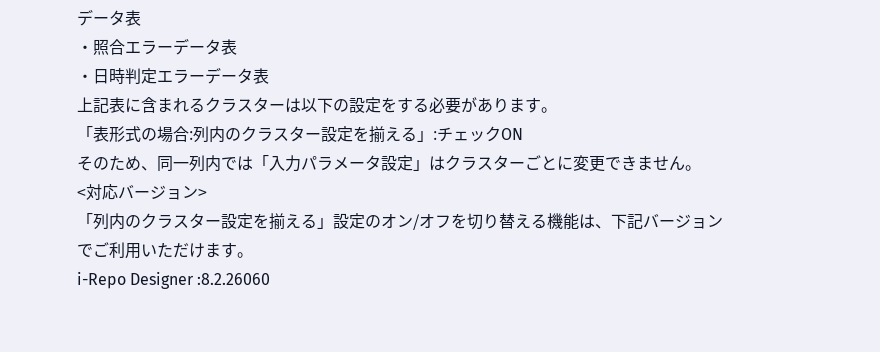データ表
・照合エラーデータ表
・日時判定エラーデータ表
上記表に含まれるクラスターは以下の設定をする必要があります。
「表形式の場合:列内のクラスター設定を揃える」:チェックON
そのため、同一列内では「入力パラメータ設定」はクラスターごとに変更できません。
<対応バージョン>
「列内のクラスター設定を揃える」設定のオン/オフを切り替える機能は、下記バージョンでご利用いただけます。
i-Repo Designer :8.2.26060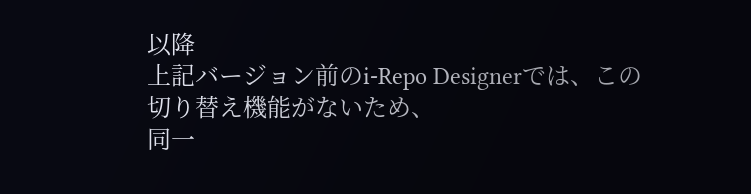以降
上記バージョン前のi-Repo Designerでは、この切り替え機能がないため、
同一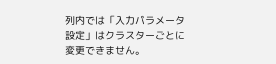列内では「入力パラメータ設定」はクラスターごとに変更できません。